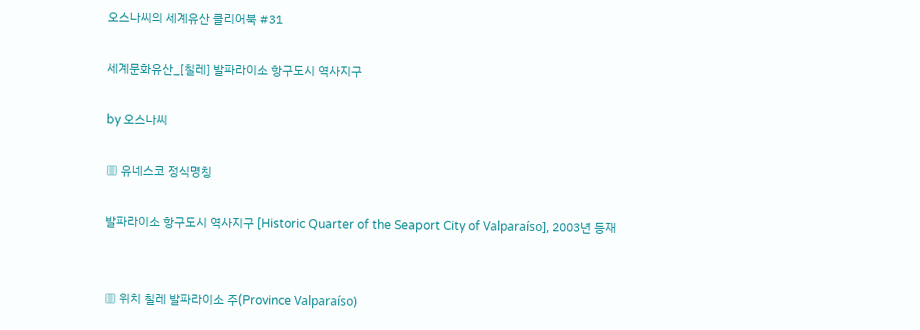오스나씨의 세계유산 클리어북 #31

세계문화유산_[칠레] 발파라이소 항구도시 역사지구

by 오스나씨

▥ 유네스코 정식명칭

발파라이소 항구도시 역사지구 [Historic Quarter of the Seaport City of Valparaíso], 2003년 등재


▥ 위치 칠레 발파라이소 주(Province Valparaíso)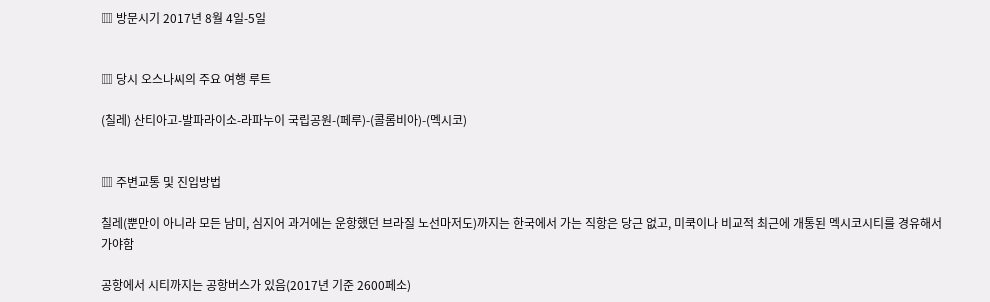▥ 방문시기 2017년 8월 4일-5일


▥ 당시 오스나씨의 주요 여행 루트

(칠레) 산티아고-발파라이소-라파누이 국립공원-(페루)-(콜롬비아)-(멕시코)


▥ 주변교통 및 진입방법

칠레(뿐만이 아니라 모든 남미, 심지어 과거에는 운항했던 브라질 노선마저도)까지는 한국에서 가는 직항은 당근 없고, 미쿡이나 비교적 최근에 개통된 멕시코시티를 경유해서 가야함

공항에서 시티까지는 공항버스가 있음(2017년 기준 2600페소)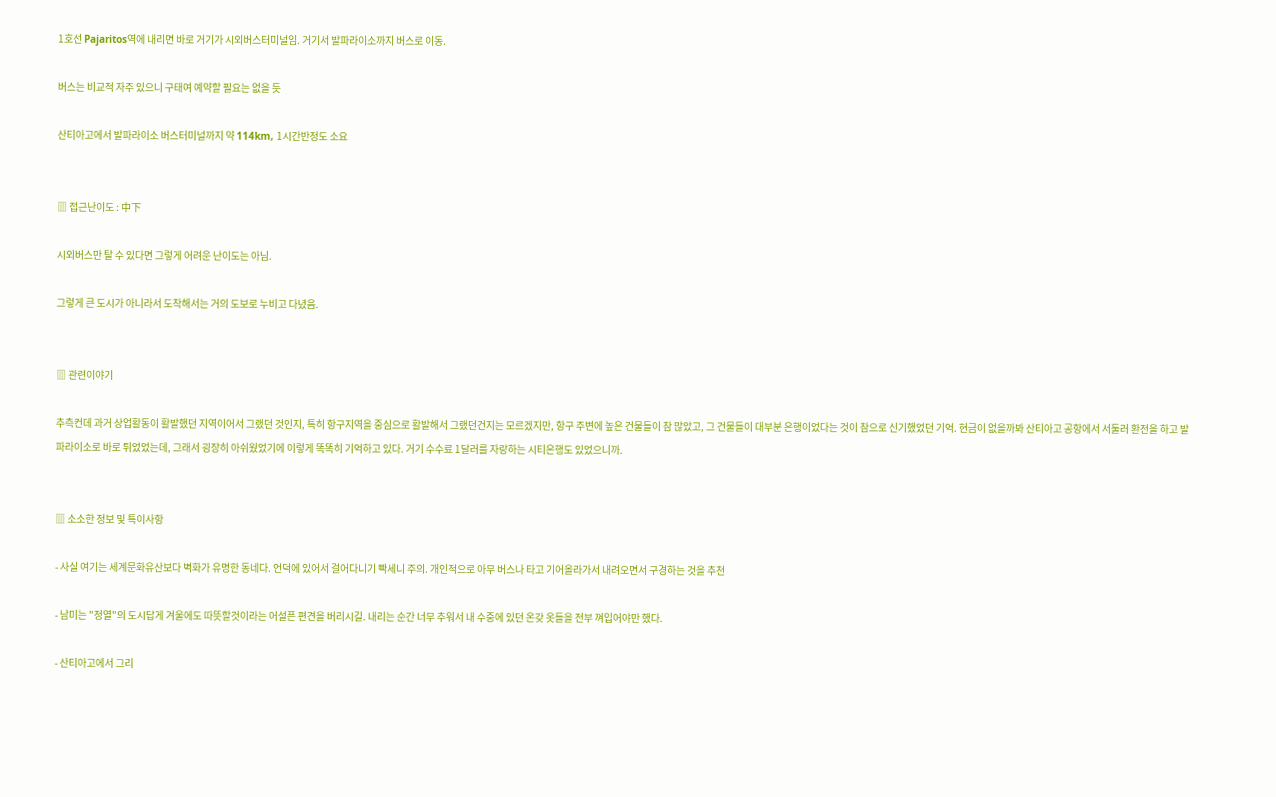1호선 Pajaritos역에 내리면 바로 거기가 시외버스터미널임. 거기서 발파라이소까지 버스로 이동.

버스는 비교적 자주 있으니 구태여 예약할 필요는 없을 듯

산티아고에서 발파라이소 버스터미널까지 약 114km, 1시간반정도 소요


▥ 접근난이도 : 中下

시외버스만 탈 수 있다면 그렇게 어려운 난이도는 아님.

그렇게 큰 도시가 아니라서 도착해서는 거의 도보로 누비고 다녔음.


▥ 관련이야기

추측컨데 과거 상업활동이 활발했던 지역이어서 그랬던 것인지, 특히 항구지역을 중심으로 활발해서 그랬던건지는 모르겠지만, 항구 주변에 높은 건물들이 참 많았고, 그 건물들이 대부분 은행이었다는 것이 참으로 신기했었던 기억. 현금이 없을까봐 산티아고 공항에서 서둘러 환전을 하고 발파라이소로 바로 튀었었는데, 그래서 굉장히 아쉬웠었기에 이렇게 똑똑히 기억하고 있다. 거기 수수료 1달러를 자랑하는 시티은행도 있었으니까.


▥ 소소한 정보 및 특이사항

- 사실 여기는 세계문화유산보다 벽화가 유명한 동네다. 언덕에 있어서 걸어다니기 빡세니 주의. 개인적으로 아무 버스나 타고 기어올라가서 내려오면서 구경하는 것을 추천

- 남미는 "정열"의 도시답게 겨울에도 따뜻할것이라는 어설픈 편견을 버리시길. 내리는 순간 너무 추워서 내 수중에 있던 온갖 옷들을 전부 껴입어야만 했다.

- 산티아고에서 그리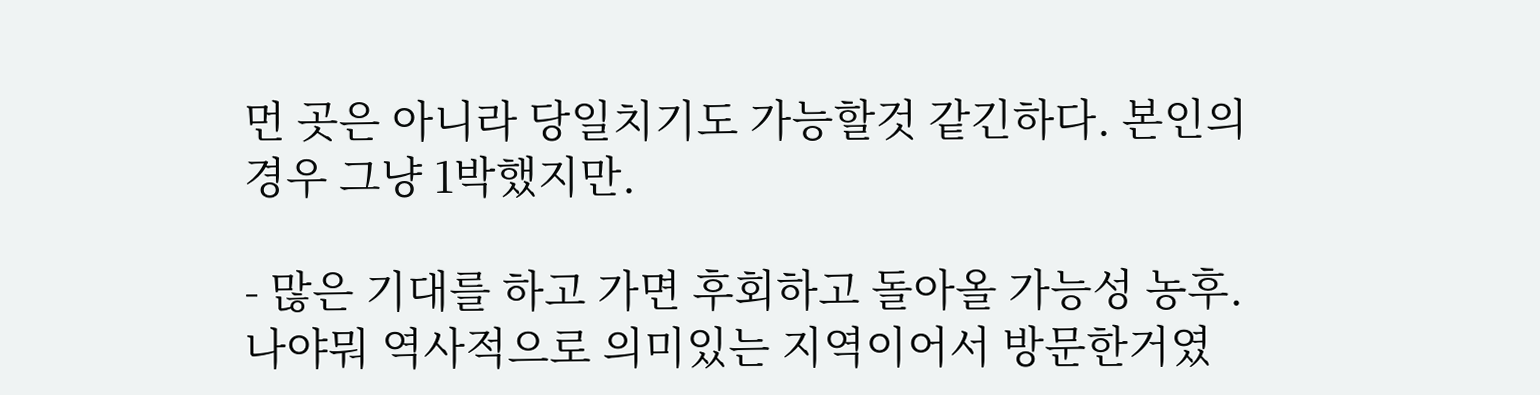먼 곳은 아니라 당일치기도 가능할것 같긴하다. 본인의 경우 그냥 1박했지만.

- 많은 기대를 하고 가면 후회하고 돌아올 가능성 농후. 나야뭐 역사적으로 의미있는 지역이어서 방문한거였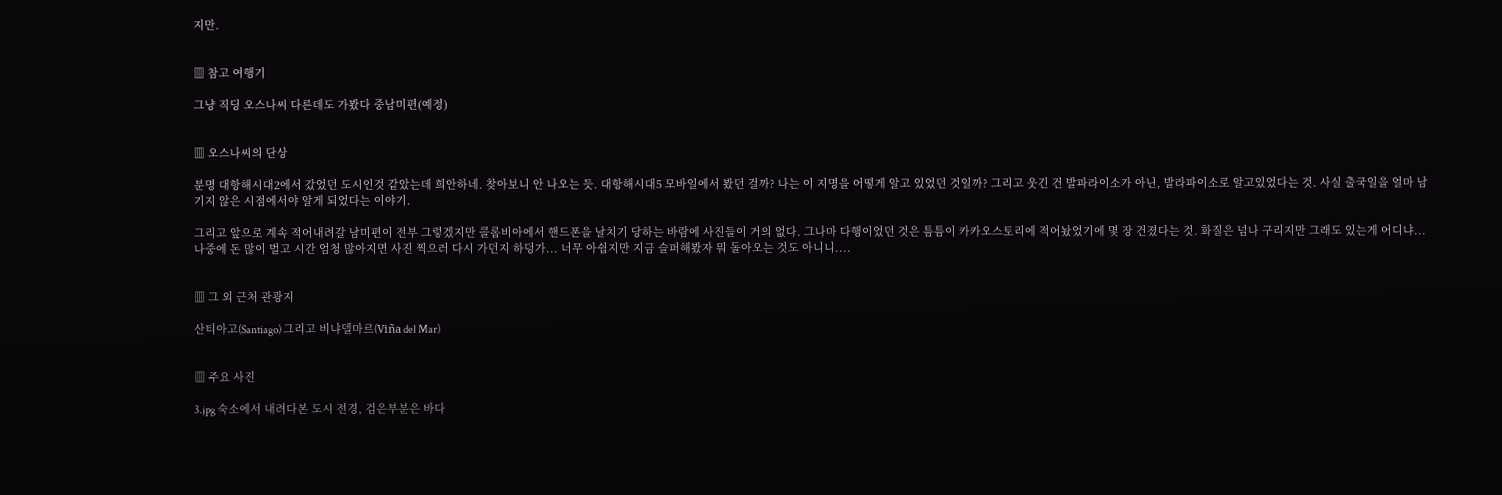지만.


▥ 참고 여행기

그냥 직딩 오스나씨 다른데도 가봤다 중남미편(예정)


▥ 오스나씨의 단상

분명 대항해시대2에서 갔었던 도시인것 같았는데 희안하네. 찾아보니 안 나오는 듯. 대항해시대5 모바일에서 봤던 걸까? 나는 이 지명을 어떻게 알고 있었던 것일까? 그리고 웃긴 건 발파라이소가 아닌, 발라파이소로 알고있었다는 것. 사실 출국일을 얼마 남기지 않은 시점에서야 알게 되었다는 이야기.

그리고 앞으로 계속 적어내려갈 남미편이 전부 그렇겠지만 콜롬비아에서 핸드폰을 날치기 당하는 바람에 사진들이 거의 없다. 그나마 다행이었던 것은 틈틈이 카카오스토리에 적어놨었기에 몇 장 건졌다는 것. 화질은 넘나 구리지만 그래도 있는게 어디냐... 나중에 돈 많이 벌고 시간 엄청 많아지면 사진 찍으러 다시 가던지 하덩가... 너무 아쉽지만 지금 슬퍼해봤자 뭐 돌아오는 것도 아니니....


▥ 그 외 근처 관광지

산티아고(Santiago) 그리고 비냐델마르(Viña del Mar)


▥ 주요 사진

3.jpg 숙소에서 내려다본 도시 전경, 검은부분은 바다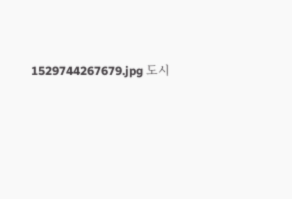1529744267679.jpg 도시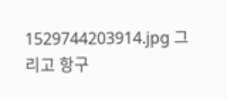1529744203914.jpg 그리고 항구